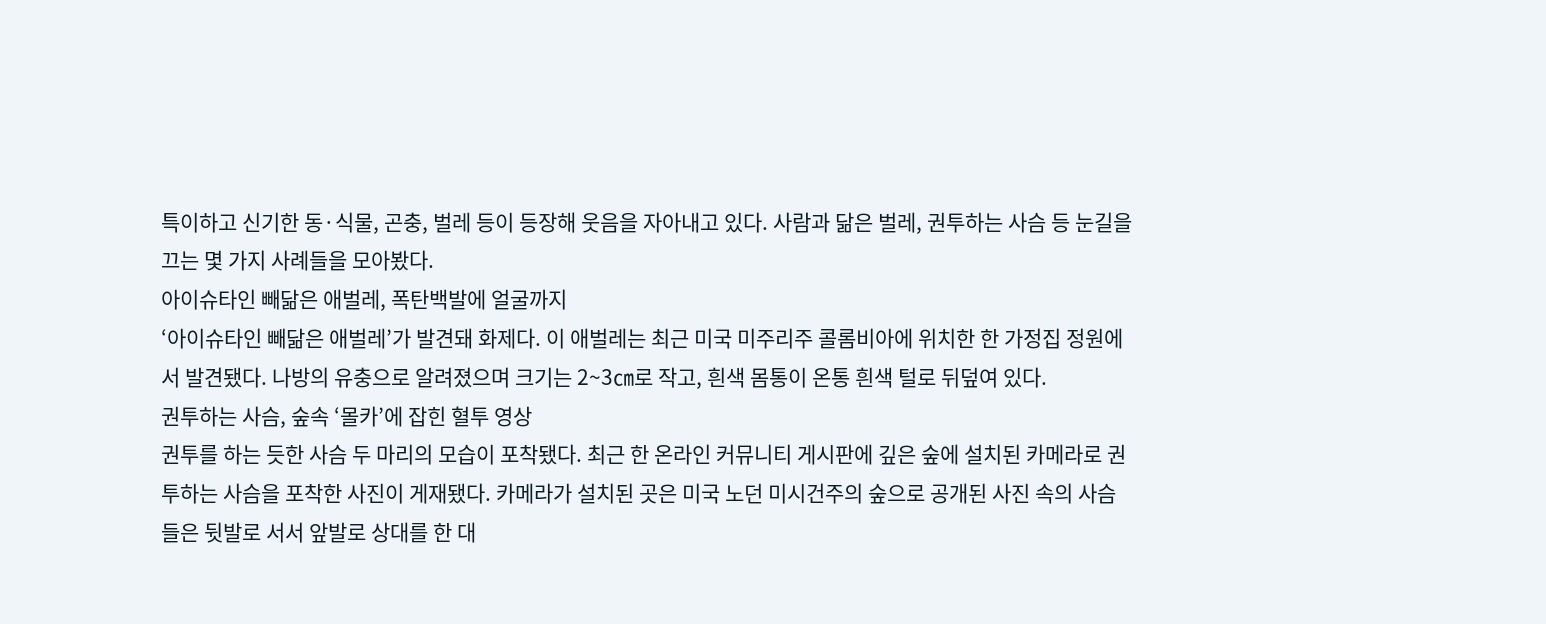특이하고 신기한 동·식물, 곤충, 벌레 등이 등장해 웃음을 자아내고 있다. 사람과 닮은 벌레, 권투하는 사슴 등 눈길을 끄는 몇 가지 사례들을 모아봤다.
아이슈타인 빼닮은 애벌레, 폭탄백발에 얼굴까지
‘아이슈타인 빼닮은 애벌레’가 발견돼 화제다. 이 애벌레는 최근 미국 미주리주 콜롬비아에 위치한 한 가정집 정원에서 발견됐다. 나방의 유충으로 알려졌으며 크기는 2~3㎝로 작고, 흰색 몸통이 온통 흰색 털로 뒤덮여 있다.
권투하는 사슴, 숲속 ‘몰카’에 잡힌 혈투 영상
권투를 하는 듯한 사슴 두 마리의 모습이 포착됐다. 최근 한 온라인 커뮤니티 게시판에 깊은 숲에 설치된 카메라로 권투하는 사슴을 포착한 사진이 게재됐다. 카메라가 설치된 곳은 미국 노던 미시건주의 숲으로 공개된 사진 속의 사슴들은 뒷발로 서서 앞발로 상대를 한 대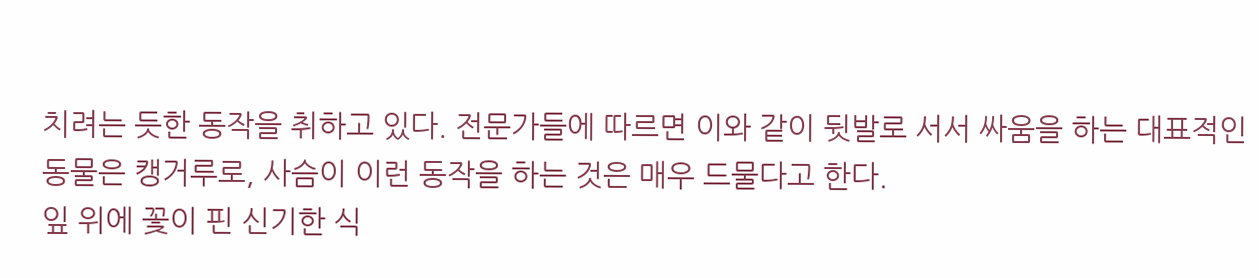치려는 듯한 동작을 취하고 있다. 전문가들에 따르면 이와 같이 뒷발로 서서 싸움을 하는 대표적인 동물은 캥거루로, 사슴이 이런 동작을 하는 것은 매우 드물다고 한다.
잎 위에 꽃이 핀 신기한 식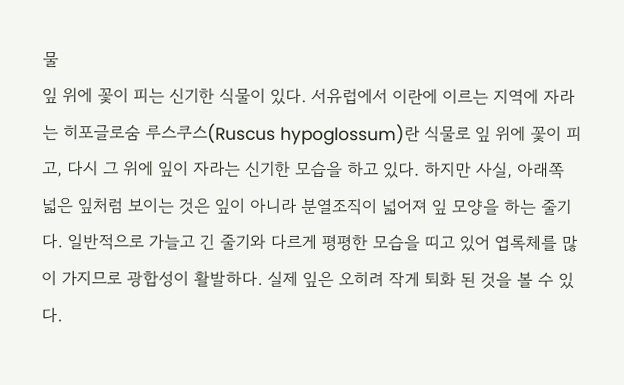물
잎 위에 꽃이 피는 신기한 식물이 있다. 서유럽에서 이란에 이르는 지역에 자라는 히포글로숨 루스쿠스(Ruscus hypoglossum)란 식물로 잎 위에 꽃이 피고, 다시 그 위에 잎이 자라는 신기한 모습을 하고 있다. 하지만 사실, 아래쪽 넓은 잎처럼 보이는 것은 잎이 아니라 분열조직이 넓어져 잎 모양을 하는 줄기다. 일반적으로 가늘고 긴 줄기와 다르게 평평한 모습을 띠고 있어 엽록체를 많이 가지므로 광합성이 활발하다. 실제 잎은 오히려 작게 퇴화 된 것을 볼 수 있다.